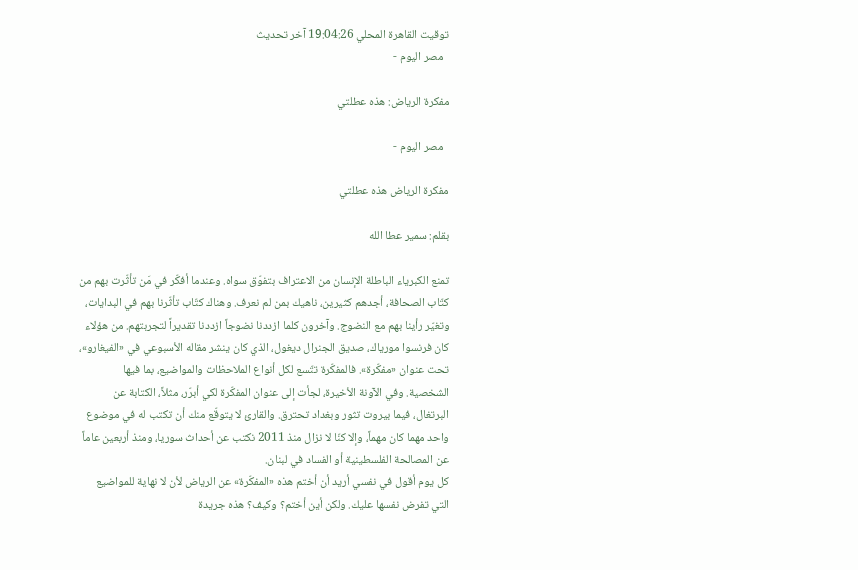توقيت القاهرة المحلي 19:04:26 آخر تحديث
  مصر اليوم -

مفكرة الرياض: هذه عطلتي

  مصر اليوم -

مفكرة الرياض هذه عطلتي

بقلم: سمير عطا الله

تمنع الكبرياء الباطلة الإنسان من الاعتراف بتفوّق سواه. وعندما أفكّر في مَن تأثّرت بهم من كتّاب الصحافة، أجدهم كثيرين، ناهيك بمن لم نعرف. وهناك كتّاب تأثّرنا بهم في البدايات، وتغيّر رأينا بهم مع النضوج. وآخرون كلما ازددنا نضوجاً ازددنا تقديراً لتجربتهم. من هؤلاء كان فرنسوا مورياك، صديق الجنرال ديغول، الذي كان ينشر مقاله الأسبوعي في «الفيغارو»، تحت عنوان «مفكّرة». فالمفكّرة تتّسع لكل أنواع الملاحظات والمواضيع، بما فيها الشخصية. وفي الآونة الأخيرة، لجأت إلى عنوان المفكّرة لكي أبرّر، مثلاً، الكتابة عن البرتغال، فيما بيروت تثور وبغداد تحترق. والقارئ لا يتوقّع منك أن تكتب له في موضوع واحد مهما كان مهماً، وإلا كنّا لا نزال منذ 2011 نكتب عن أحداث سوريا، ومنذ أربعين عاماً عن المصالحة الفلسطينية أو الفساد في لبنان.
كل يوم أقول في نفسي أريد أن أختم هذه «المفكّرة» عن الرياض لأن لا نهاية للمواضيع التي تفرض نفسها عليك. ولكن أين أختم؟ وكيف؟ هذه جريدة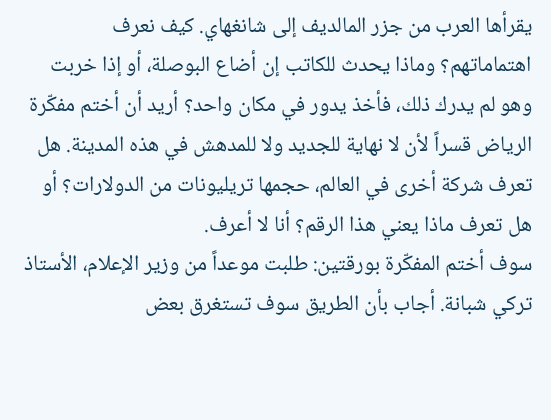يقرأها العرب من جزر المالديف إلى شانغهاي. كيف نعرف اهتماماتهم؟ وماذا يحدث للكاتب إن أضاع البوصلة، أو إذا خربت وهو لم يدرك ذلك، فأخذ يدور في مكان واحد؟ أريد أن أختم مفكّرة الرياض قسراً لأن لا نهاية للجديد ولا للمدهش في هذه المدينة. هل تعرف شركة أخرى في العالم، حجمها تريليونات من الدولارات؟ أو هل تعرف ماذا يعني هذا الرقم؟ أنا لا أعرف.
سوف أختم المفكّرة بورقتين: طلبت موعداً من وزير الإعلام، الأستاذ تركي شبانة. أجاب بأن الطريق سوف تستغرق بعض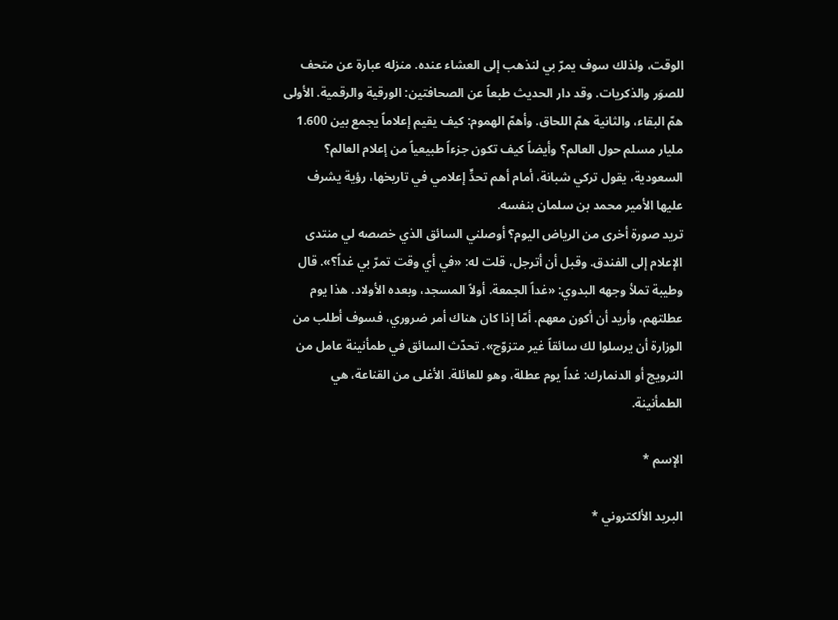الوقت، ولذلك سوف يمرّ بي لنذهب إلى العشاء عنده. منزله عبارة عن متحف للصوَر والذكريات. وقد دار الحديث طبعاً عن الصحافتين: الورقية والرقمية. الأولى همّ البقاء، والثانية همّ اللحاق. وأهمّ الهموم: كيف يقيم إعلاماً يجمع بين 1.600 مليار مسلم حول العالم؟ وأيضاً كيف تكون جزءاً طبيعياً من إعلام العالم؟ السعودية، يقول تركي شبانة، أمام أهم تحدٍّ إعلامي في تاريخها، رؤية يشرف عليها الأمير محمد بن سلمان بنفسه.
تريد صورة أخرى من الرياض اليوم؟ أوصلني السائق الذي خصصه لي منتدى الإعلام إلى الفندق. وقبل أن أترجل، قلت له: «في أي وقت تمرّ بي غداً؟». قال وطيبة تملأ وجهه البدوي: «غداً الجمعة. أولاً المسجد، وبعده الأولاد. هذا يوم عطلتهم، وأريد أن أكون معهم. أمّا إذا كان هناك أمر ضروري، فسوف أطلب من الوزارة أن يرسلوا لك سائقاً غير متزوّج». تحدّث السائق في طمأنينة عامل من النرويج أو الدنمارك: غداً يوم عطلة، وهو للعائلة. الأغلى من القناعة، هي الطمأنينة.

الإسم *

البريد الألكتروني *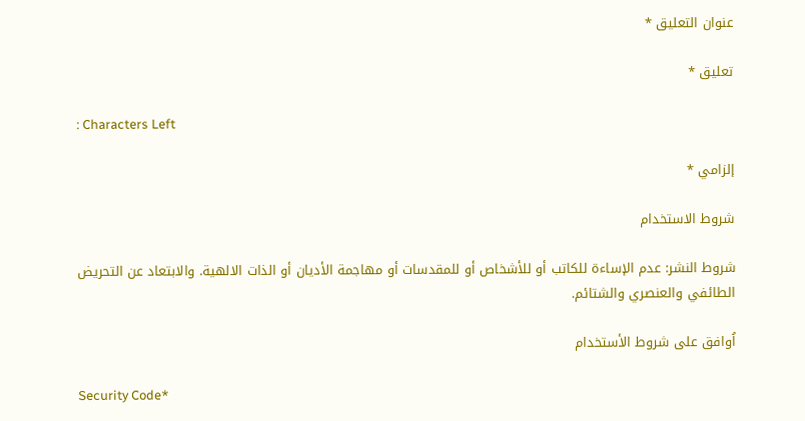عنوان التعليق *

تعليق *

: Characters Left

إلزامي *

شروط الاستخدام

شروط النشر: عدم الإساءة للكاتب أو للأشخاص أو للمقدسات أو مهاجمة الأديان أو الذات الالهية. والابتعاد عن التحريض الطائفي والعنصري والشتائم.

اُوافق على شروط الأستخدام

Security Code*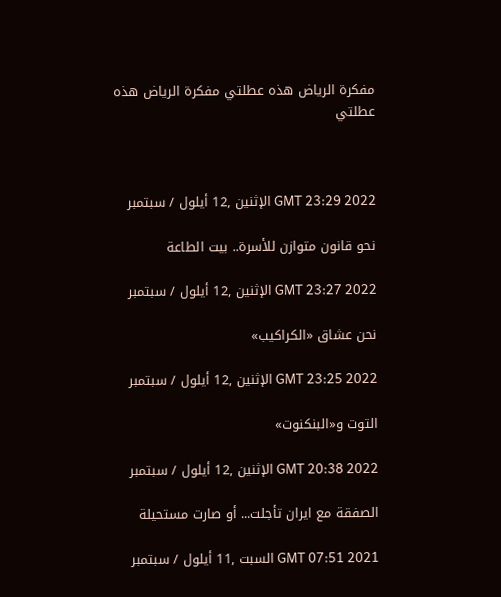مفكرة الرياض هذه عطلتي مفكرة الرياض هذه عطلتي



GMT 23:29 2022 الإثنين ,12 أيلول / سبتمبر

نحو قانون متوازن للأسرة.. بيت الطاعة

GMT 23:27 2022 الإثنين ,12 أيلول / سبتمبر

نحن عشاق «الكراكيب»

GMT 23:25 2022 الإثنين ,12 أيلول / سبتمبر

التوت و«البنكنوت»

GMT 20:38 2022 الإثنين ,12 أيلول / سبتمبر

الصفقة مع ايران تأجلت... أو صارت مستحيلة

GMT 07:51 2021 السبت ,11 أيلول / سبتمبر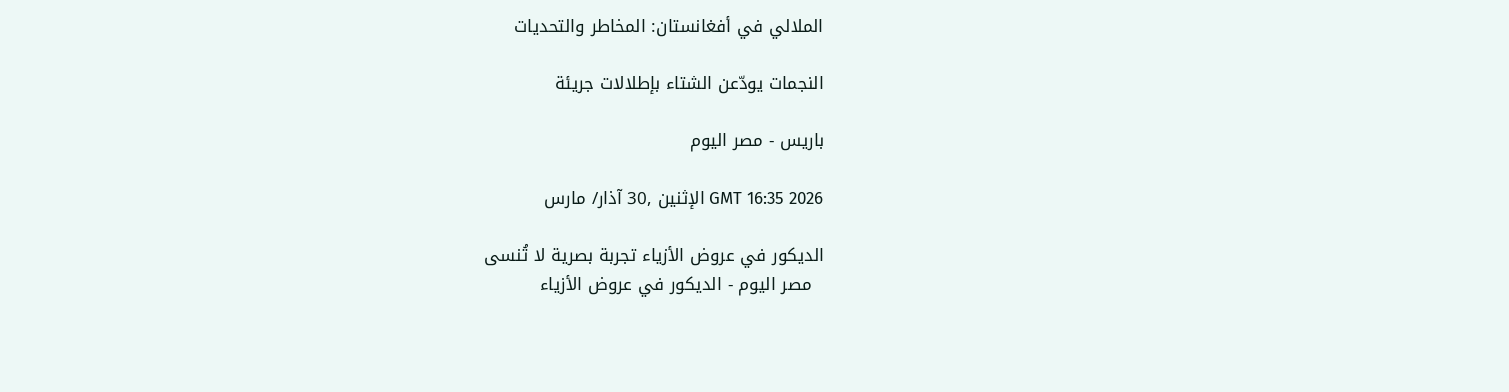الملالي في أفغانستان: المخاطر والتحديات

النجمات يودّعن الشتاء بإطلالات جريئة

باريس - مصر اليوم

GMT 16:35 2026 الإثنين ,30 آذار/ مارس

الديكور في عروض الأزياء تجربة بصرية لا تُنسى
  مصر اليوم - الديكور في عروض الأزياء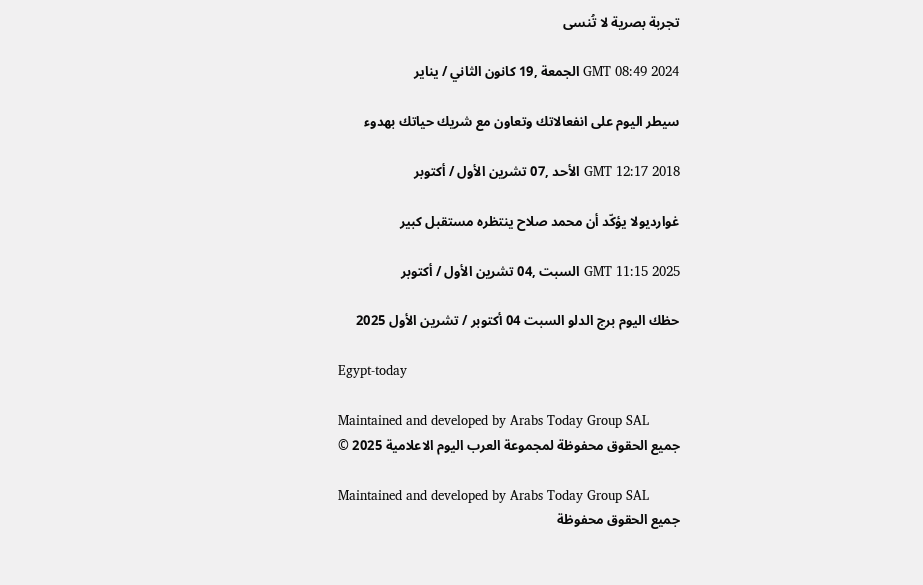تجربة بصرية لا تُنسى

GMT 08:49 2024 الجمعة ,19 كانون الثاني / يناير

سيطر اليوم على انفعالاتك وتعاون مع شريك حياتك بهدوء

GMT 12:17 2018 الأحد ,07 تشرين الأول / أكتوبر

غوارديولا يؤكّد أن محمد صلاح ينتظره مستقبل كبير

GMT 11:15 2025 السبت ,04 تشرين الأول / أكتوبر

حظك اليوم برج الدلو السبت 04 أكتوبر / تشرين الأول 2025

Egypt-today

Maintained and developed by Arabs Today Group SAL
جميع الحقوق محفوظة لمجموعة العرب اليوم الاعلامية 2025 ©

Maintained and developed by Arabs Today Group SAL
جميع الحقوق محفوظة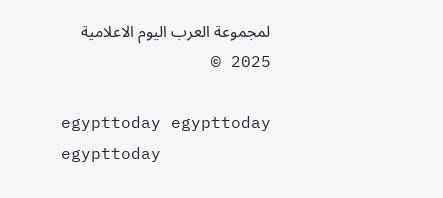لمجموعة العرب اليوم الاعلامية 2025 ©

egypttoday egypttoday egypttoday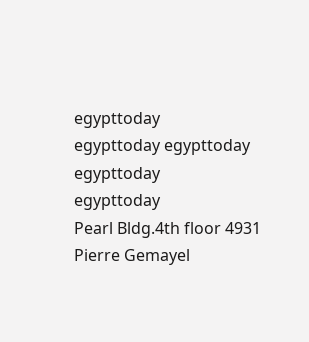egypttoday
egypttoday egypttoday egypttoday
egypttoday
Pearl Bldg.4th floor 4931 Pierre Gemayel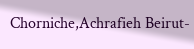Chorniche,Achrafieh Beirut-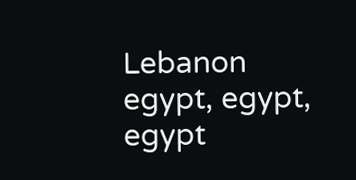Lebanon
egypt, egypt, egypt